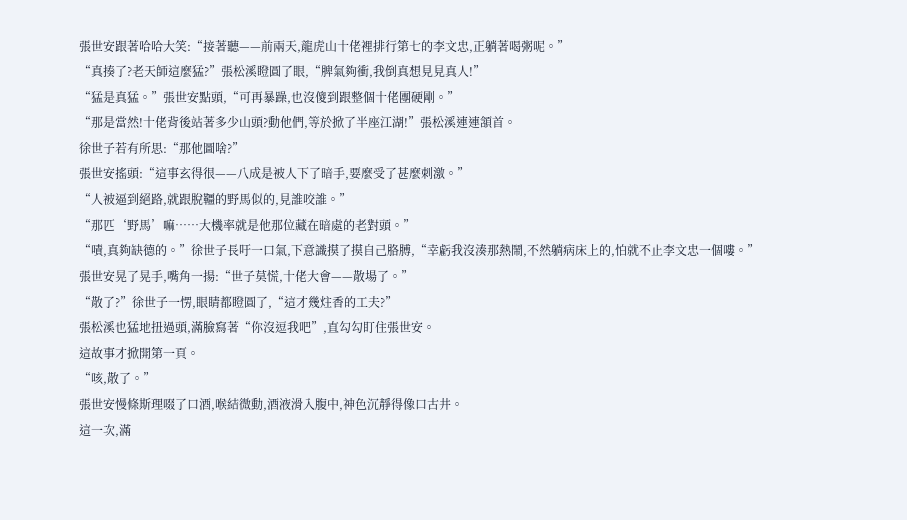張世安跟著哈哈大笑:“接著聽——前兩天,龍虎山十佬裡排行第七的李文忠,正躺著喝粥呢。”
“真揍了?老天師這麼猛?”張松溪瞪圓了眼,“脾氣夠衝,我倒真想見見真人!”
“猛是真猛。”張世安點頭,“可再暴躁,也沒傻到跟整個十佬團硬剛。”
“那是當然!十佬背後站著多少山頭?動他們,等於掀了半座江湖!”張松溪連連頷首。
徐世子若有所思:“那他圖啥?”
張世安搖頭:“這事玄得很——八成是被人下了暗手,要麼受了甚麼刺激。”
“人被逼到絕路,就跟脫韁的野馬似的,見誰咬誰。”
“那匹‘野馬’嘛……大機率就是他那位藏在暗處的老對頭。”
“嘖,真夠缺德的。”徐世子長吁一口氣,下意識摸了摸自己胳膊,“幸虧我沒湊那熱鬧,不然躺病床上的,怕就不止李文忠一個嘍。”
張世安晃了晃手,嘴角一揚:“世子莫慌,十佬大會——散場了。”
“散了?”徐世子一愣,眼睛都瞪圓了,“這才幾炷香的工夫?”
張松溪也猛地扭過頭,滿臉寫著“你沒逗我吧”,直勾勾盯住張世安。
這故事才掀開第一頁。
“咳,散了。”
張世安慢條斯理啜了口酒,喉結微動,酒液滑入腹中,神色沉靜得像口古井。
這一次,滿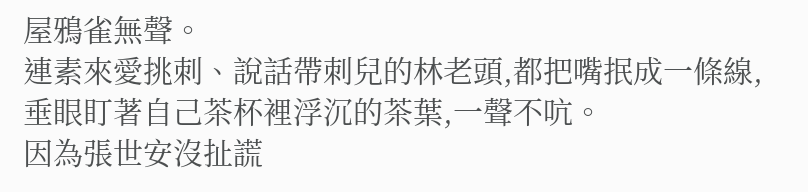屋鴉雀無聲。
連素來愛挑刺、說話帶刺兒的林老頭,都把嘴抿成一條線,垂眼盯著自己茶杯裡浮沉的茶葉,一聲不吭。
因為張世安沒扯謊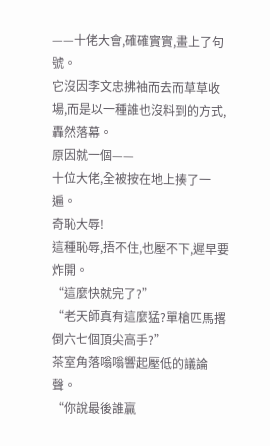——十佬大會,確確實實,畫上了句號。
它沒因李文忠拂袖而去而草草收場,而是以一種誰也沒料到的方式,轟然落幕。
原因就一個——
十位大佬,全被按在地上揍了一遍。
奇恥大辱!
這種恥辱,捂不住,也壓不下,遲早要炸開。
“這麼快就完了?”
“老天師真有這麼猛?單槍匹馬撂倒六七個頂尖高手?”
茶室角落嗡嗡響起壓低的議論聲。
“你說最後誰贏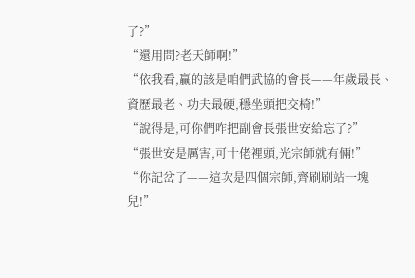了?”
“還用問?老天師啊!”
“依我看,贏的該是咱們武協的會長——年歲最長、資歷最老、功夫最硬,穩坐頭把交椅!”
“說得是,可你們咋把副會長張世安給忘了?”
“張世安是厲害,可十佬裡頭,光宗師就有倆!”
“你記岔了——這次是四個宗師,齊刷刷站一塊兒!”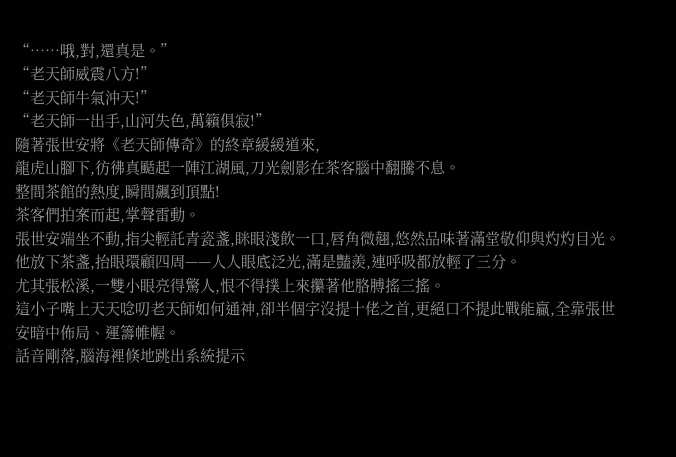“……哦,對,還真是。”
“老天師威震八方!”
“老天師牛氣沖天!”
“老天師一出手,山河失色,萬籟俱寂!”
隨著張世安將《老天師傳奇》的終章緩緩道來,
龍虎山腳下,彷彿真颳起一陣江湖風,刀光劍影在茶客腦中翻騰不息。
整間茶館的熱度,瞬間飆到頂點!
茶客們拍案而起,掌聲雷動。
張世安端坐不動,指尖輕託青瓷盞,眯眼淺飲一口,唇角微翹,悠然品味著滿堂敬仰與灼灼目光。
他放下茶盞,抬眼環顧四周——人人眼底泛光,滿是豔羨,連呼吸都放輕了三分。
尤其張松溪,一雙小眼亮得驚人,恨不得撲上來攥著他胳膊搖三搖。
這小子嘴上天天唸叨老天師如何通神,卻半個字沒提十佬之首,更絕口不提此戰能贏,全靠張世安暗中佈局、運籌帷幄。
話音剛落,腦海裡倏地跳出系統提示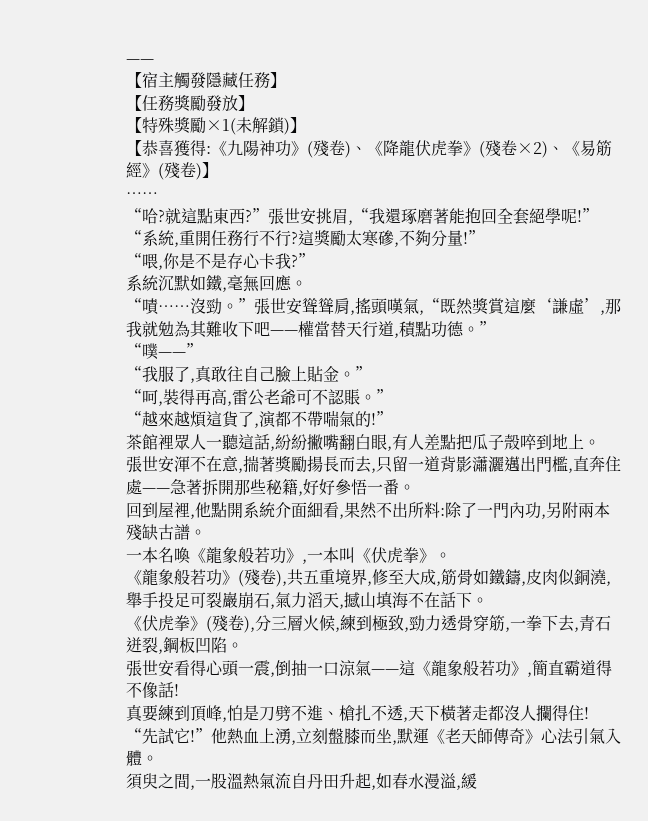——
【宿主觸發隱藏任務】
【任務獎勵發放】
【特殊獎勵×1(未解鎖)】
【恭喜獲得:《九陽神功》(殘卷)、《降龍伏虎拳》(殘卷×2)、《易筋經》(殘卷)】
……
“哈?就這點東西?”張世安挑眉,“我還琢磨著能抱回全套絕學呢!”
“系統,重開任務行不行?這獎勵太寒磣,不夠分量!”
“喂,你是不是存心卡我?”
系統沉默如鐵,毫無回應。
“嘖……沒勁。”張世安聳聳肩,搖頭嘆氣,“既然獎賞這麼‘謙虛’,那我就勉為其難收下吧——權當替天行道,積點功德。”
“噗——”
“我服了,真敢往自己臉上貼金。”
“呵,裝得再高,雷公老爺可不認賬。”
“越來越煩這貨了,演都不帶喘氣的!”
茶館裡眾人一聽這話,紛紛撇嘴翻白眼,有人差點把瓜子殼啐到地上。
張世安渾不在意,揣著獎勵揚長而去,只留一道背影瀟灑邁出門檻,直奔住處——急著拆開那些秘籍,好好參悟一番。
回到屋裡,他點開系統介面細看,果然不出所料:除了一門內功,另附兩本殘缺古譜。
一本名喚《龍象般若功》,一本叫《伏虎拳》。
《龍象般若功》(殘卷),共五重境界,修至大成,筋骨如鐵鑄,皮肉似銅澆,舉手投足可裂巖崩石,氣力滔天,撼山填海不在話下。
《伏虎拳》(殘卷),分三層火候,練到極致,勁力透骨穿筋,一拳下去,青石迸裂,鋼板凹陷。
張世安看得心頭一震,倒抽一口涼氣——這《龍象般若功》,簡直霸道得不像話!
真要練到頂峰,怕是刀劈不進、槍扎不透,天下橫著走都沒人攔得住!
“先試它!”他熱血上湧,立刻盤膝而坐,默運《老天師傳奇》心法引氣入體。
須臾之間,一股溫熱氣流自丹田升起,如春水漫溢,緩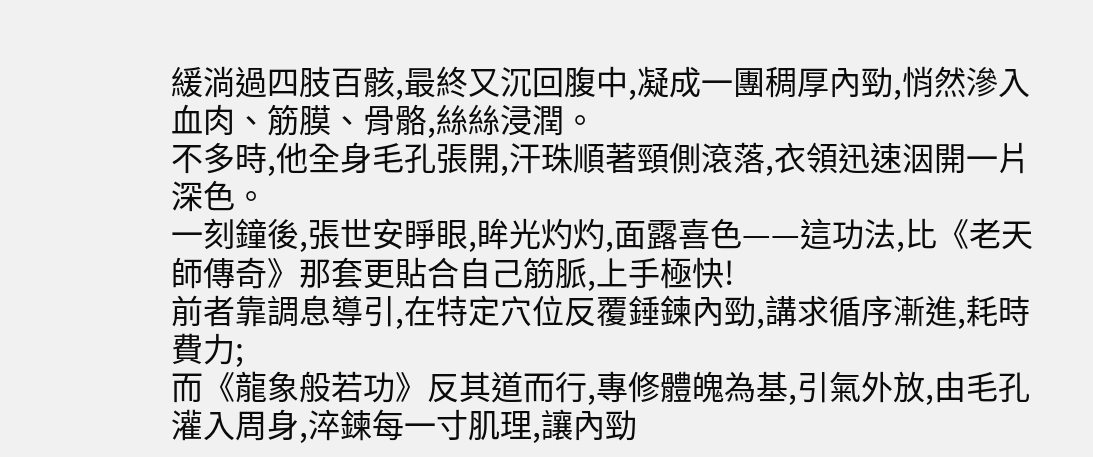緩淌過四肢百骸,最終又沉回腹中,凝成一團稠厚內勁,悄然滲入血肉、筋膜、骨骼,絲絲浸潤。
不多時,他全身毛孔張開,汗珠順著頸側滾落,衣領迅速洇開一片深色。
一刻鐘後,張世安睜眼,眸光灼灼,面露喜色——這功法,比《老天師傳奇》那套更貼合自己筋脈,上手極快!
前者靠調息導引,在特定穴位反覆錘鍊內勁,講求循序漸進,耗時費力;
而《龍象般若功》反其道而行,專修體魄為基,引氣外放,由毛孔灌入周身,淬鍊每一寸肌理,讓內勁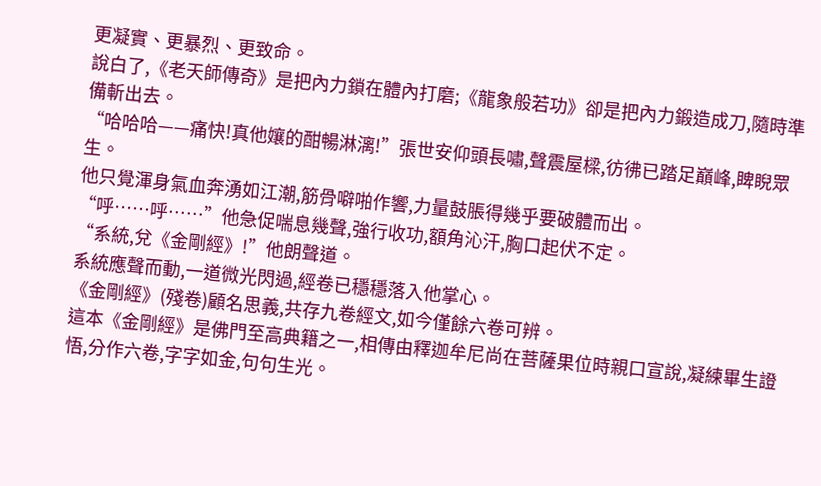更凝實、更暴烈、更致命。
說白了,《老天師傳奇》是把內力鎖在體內打磨;《龍象般若功》卻是把內力鍛造成刀,隨時準備斬出去。
“哈哈哈——痛快!真他孃的酣暢淋漓!”張世安仰頭長嘯,聲震屋樑,彷彿已踏足巔峰,睥睨眾生。
他只覺渾身氣血奔湧如江潮,筋骨噼啪作響,力量鼓脹得幾乎要破體而出。
“呼……呼……”他急促喘息幾聲,強行收功,額角沁汗,胸口起伏不定。
“系統,兌《金剛經》!”他朗聲道。
系統應聲而動,一道微光閃過,經卷已穩穩落入他掌心。
《金剛經》(殘卷)顧名思義,共存九卷經文,如今僅餘六卷可辨。
這本《金剛經》是佛門至高典籍之一,相傳由釋迦牟尼尚在菩薩果位時親口宣說,凝練畢生證悟,分作六卷,字字如金,句句生光。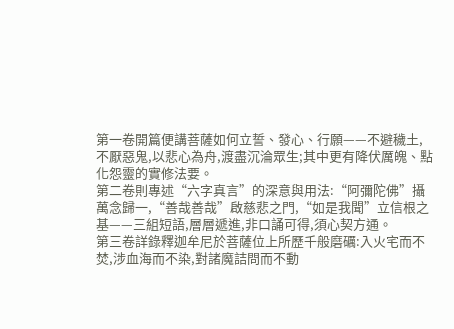第一卷開篇便講菩薩如何立誓、發心、行願——不避穢土,不厭惡鬼,以悲心為舟,渡盡沉淪眾生;其中更有降伏厲魄、點化怨靈的實修法要。
第二卷則專述“六字真言”的深意與用法:“阿彌陀佛”攝萬念歸一,“善哉善哉”啟慈悲之門,“如是我聞”立信根之基——三組短語,層層遞進,非口誦可得,須心契方通。
第三卷詳錄釋迦牟尼於菩薩位上所歷千般磨礪:入火宅而不焚,涉血海而不染,對諸魔詰問而不動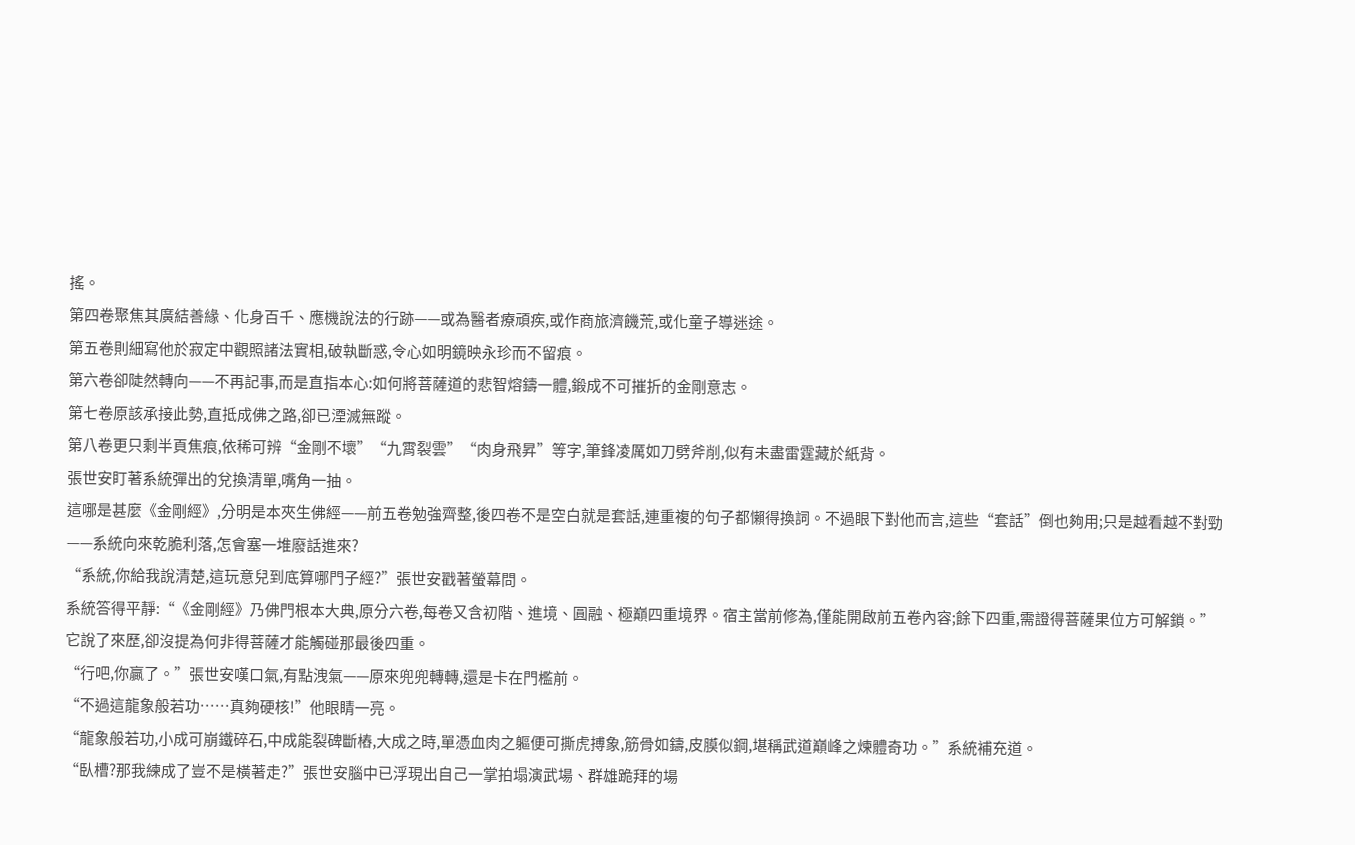搖。
第四卷聚焦其廣結善緣、化身百千、應機說法的行跡——或為醫者療頑疾,或作商旅濟饑荒,或化童子導迷途。
第五卷則細寫他於寂定中觀照諸法實相,破執斷惑,令心如明鏡映永珍而不留痕。
第六卷卻陡然轉向——不再記事,而是直指本心:如何將菩薩道的悲智熔鑄一體,鍛成不可摧折的金剛意志。
第七卷原該承接此勢,直抵成佛之路,卻已湮滅無蹤。
第八卷更只剩半頁焦痕,依稀可辨“金剛不壞”“九霄裂雲”“肉身飛昇”等字,筆鋒凌厲如刀劈斧削,似有未盡雷霆藏於紙背。
張世安盯著系統彈出的兌換清單,嘴角一抽。
這哪是甚麼《金剛經》,分明是本夾生佛經——前五卷勉強齊整,後四卷不是空白就是套話,連重複的句子都懶得換詞。不過眼下對他而言,這些“套話”倒也夠用;只是越看越不對勁——系統向來乾脆利落,怎會塞一堆廢話進來?
“系統,你給我說清楚,這玩意兒到底算哪門子經?”張世安戳著螢幕問。
系統答得平靜:“《金剛經》乃佛門根本大典,原分六卷,每卷又含初階、進境、圓融、極巔四重境界。宿主當前修為,僅能開啟前五卷內容;餘下四重,需證得菩薩果位方可解鎖。”
它說了來歷,卻沒提為何非得菩薩才能觸碰那最後四重。
“行吧,你贏了。”張世安嘆口氣,有點洩氣——原來兜兜轉轉,還是卡在門檻前。
“不過這龍象般若功……真夠硬核!”他眼睛一亮。
“龍象般若功,小成可崩鐵碎石,中成能裂碑斷樁,大成之時,單憑血肉之軀便可撕虎搏象,筋骨如鑄,皮膜似鋼,堪稱武道巔峰之煉體奇功。”系統補充道。
“臥槽?那我練成了豈不是橫著走?”張世安腦中已浮現出自己一掌拍塌演武場、群雄跪拜的場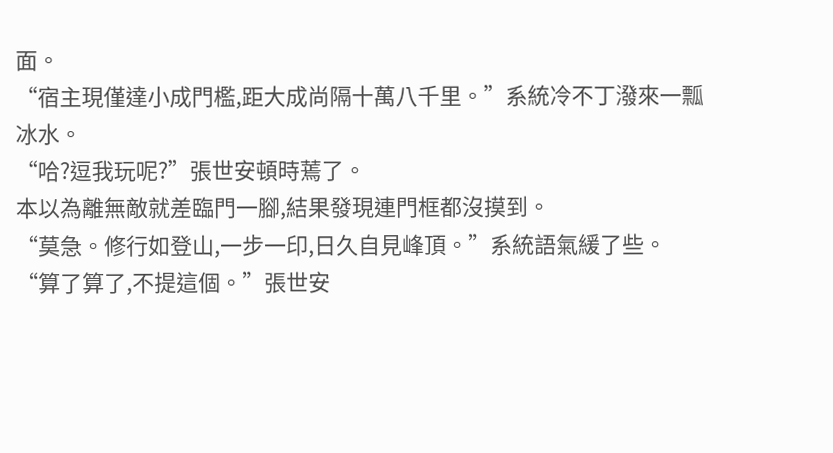面。
“宿主現僅達小成門檻,距大成尚隔十萬八千里。”系統冷不丁潑來一瓢冰水。
“哈?逗我玩呢?”張世安頓時蔫了。
本以為離無敵就差臨門一腳,結果發現連門框都沒摸到。
“莫急。修行如登山,一步一印,日久自見峰頂。”系統語氣緩了些。
“算了算了,不提這個。”張世安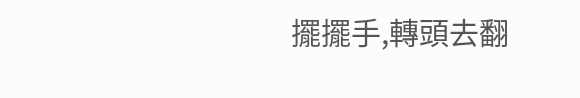擺擺手,轉頭去翻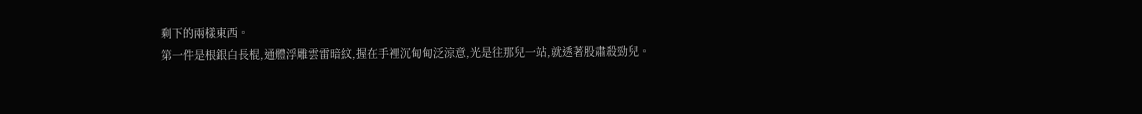剩下的兩樣東西。
第一件是根銀白長棍,通體浮雕雲雷暗紋,握在手裡沉甸甸泛涼意,光是往那兒一站,就透著股肅殺勁兒。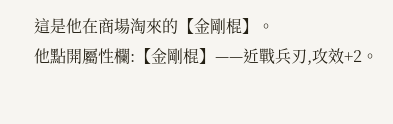這是他在商場淘來的【金剛棍】。
他點開屬性欄:【金剛棍】——近戰兵刃,攻效+2。